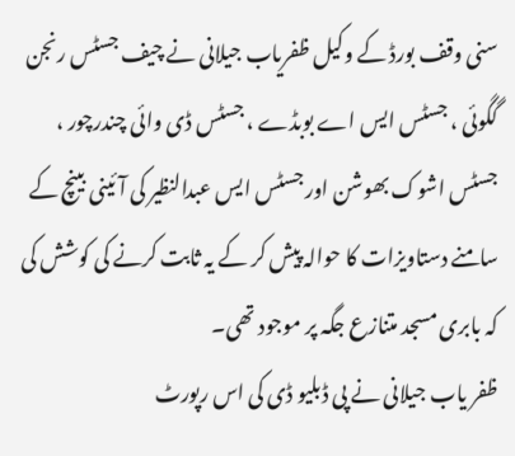سنی وقف بورڈ کے وکیل ظفریاب جیلانی نے چیف جسٹس رنجن گگوئی ، جسٹس ایس اے بوبڈے ، جسٹس ڈی وائی چندرچور ، جسٹس اشوک بھوشن اور جسٹس ایس عبدالنظیر کی آئینی بینچ کے سامنے دستاویزات کا حوالہ پیش کر کے یہ ثابت کرنے کی کوشش کی کہ بابری مسجد متنازع جگہ پر موجود تھی۔
ظفر یاب جیلانی نے پی ڈبلیو ڈی کی اس رپورٹ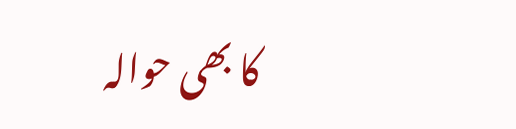کا بھی حوالہ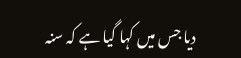دیا جس میں کہا گیا ہے کہ سنہ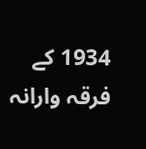1934 کے فرقہ وارانہ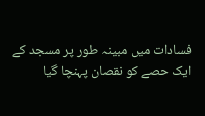فسادات میں مبینہ طور پر مسجد کے ایک حصے کو نقصان پہنچا گیا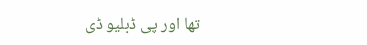تھا اور پی ڈبلیو ڈی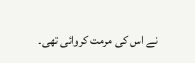نے اس کی مرمت کروائی تھی۔